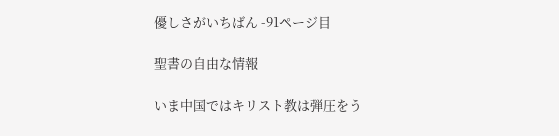優しさがいちばん -91ページ目

聖書の自由な情報

いま中国ではキリスト教は弾圧をう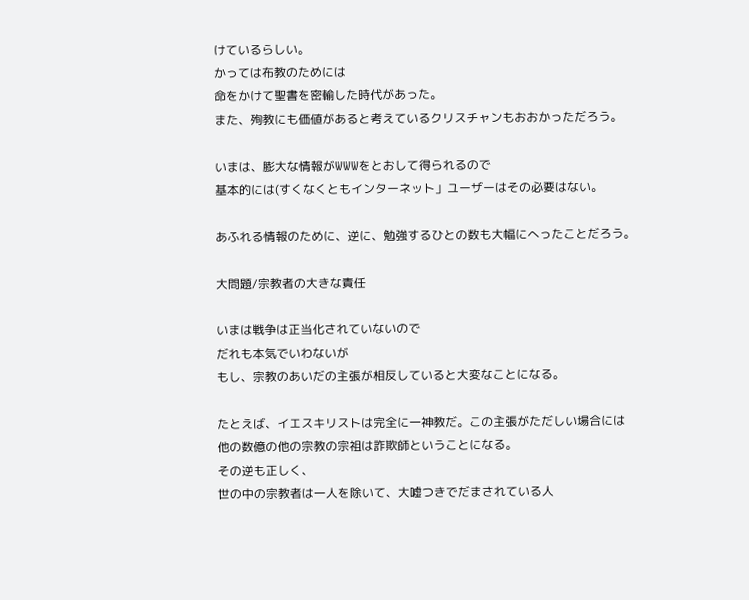けているらしい。
かっては布教のためには
命をかけて聖書を密輸した時代があった。
また、殉教にも価値があると考えているクリスチャンもおおかっただろう。

いまは、膨大な情報がWWWをとおして得られるので
基本的には(すくなくともインターネット」ユーザーはその必要はない。

あふれる情報のために、逆に、勉強するひとの数も大幅にへったことだろう。

大問題/宗教者の大きな責任

いまは戦争は正当化されていないので
だれも本気でいわないが
もし、宗教のあいだの主張が相反していると大変なことになる。

たとえば、イエスキリストは完全に一神教だ。この主張がただしい場合には
他の数億の他の宗教の宗祖は詐欺師ということになる。
その逆も正しく、
世の中の宗教者は一人を除いて、大嘘つきでだまされている人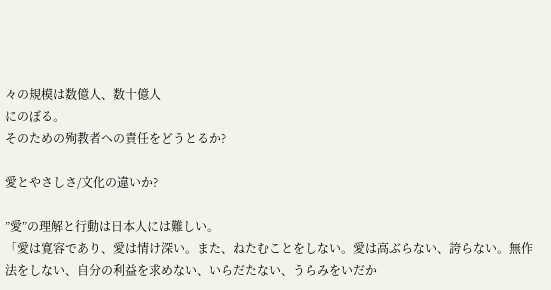々の規模は数億人、数十億人
にのぼる。
そのための殉教者への責任をどうとるか?

愛とやさしさ/文化の違いか?

”愛”の理解と行動は日本人には難しい。
「愛は寛容であり、愛は情け深い。また、ねたむことをしない。愛は高ぶらない、誇らない。無作法をしない、自分の利益を求めない、いらだたない、うらみをいだか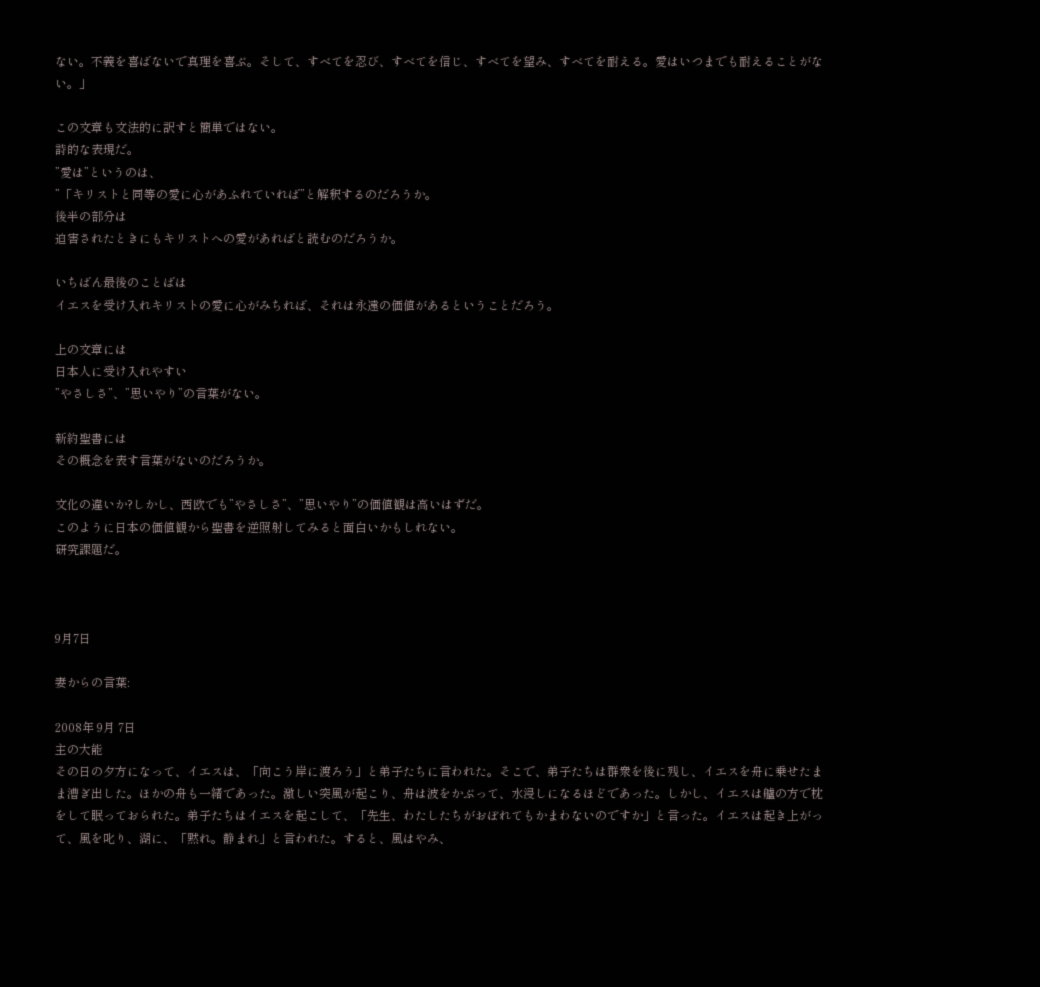ない。不義を喜ばないで真理を喜ぶ。そして、すべてを忍び、すべてを信じ、すべてを望み、すべてを耐える。愛はいつまでも耐えることがない。」

この文章も文法的に訳すと簡単ではない。
詩的な表現だ。
”愛は”というのは、
”「キリストと同等の愛に心があふれていれば”と解釈するのだろうか。
後半の部分は
迫害されたときにもキリストへの愛があればと読むのだろうか。

いちばん最後のことばは
イエスを受け入れキリストの愛に心がみちれば、それは永遠の価値があるということだろう。

上の文章には
日本人に受け入れやすい
”やさしさ”、”思いやり”の言葉がない。

新約聖書には
その概念を表す言葉がないのだろうか。

文化の違いか?しかし、西欧でも”やさしさ”、”思いやり”の価値観は高いはずだ。
このように日本の価値観から聖書を逆照射してみると面白いかもしれない。
研究課題だ。



9月7日

妻からの言葉:

2008年 9月 7日
主の大能
その日の夕方になって、イエスは、「向こう岸に渡ろう」と弟子たちに言われた。そこで、弟子たちは群衆を後に残し、イエスを舟に乗せたまま漕ぎ出した。ほかの舟も一緒であった。激しい突風が起こり、舟は波をかぶって、水浸しになるほどであった。しかし、イエスは艫の方で枕をして眠っておられた。弟子たちはイエスを起こして、「先生、わたしたちがおぼれてもかまわないのですか」と言った。イエスは起き上がって、風を叱り、湖に、「黙れ。静まれ」と言われた。すると、風はやみ、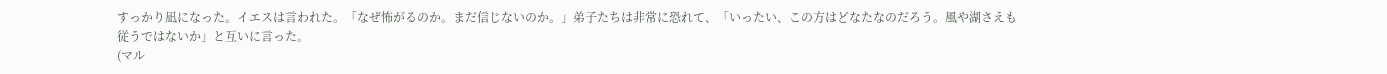すっかり凪になった。イエスは言われた。「なぜ怖がるのか。まだ信じないのか。」弟子たちは非常に恐れて、「いったい、この方はどなたなのだろう。風や湖さえも従うではないか」と互いに言った。
(マル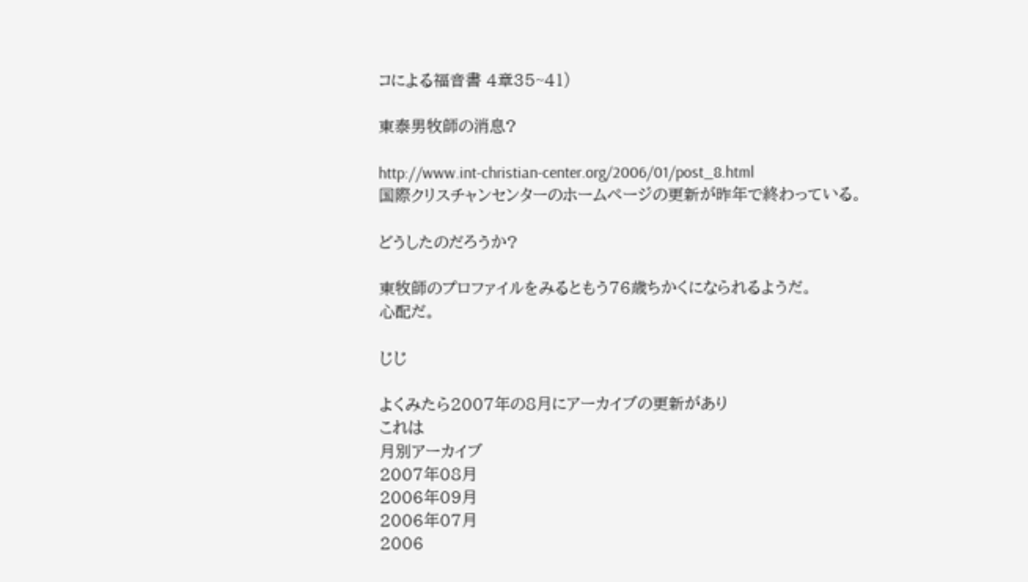コによる福音書 4章35~41)

東泰男牧師の消息?

http://www.int-christian-center.org/2006/01/post_8.html
国際クリスチャンセンターのホームページの更新が昨年で終わっている。

どうしたのだろうか?

東牧師のプロファイルをみるともう76歳ちかくになられるようだ。
心配だ。

じじ

よくみたら2007年の8月にアーカイブの更新があり
これは
月別アーカイブ
2007年08月
2006年09月
2006年07月
2006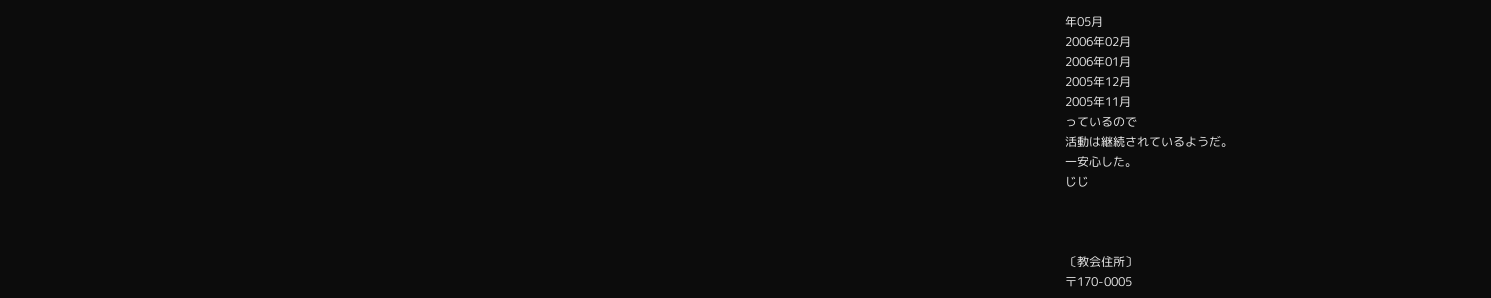年05月
2006年02月
2006年01月
2005年12月
2005年11月
っているので
活動は継続されているようだ。
一安心した。
じじ



〔教会住所〕
〒170-0005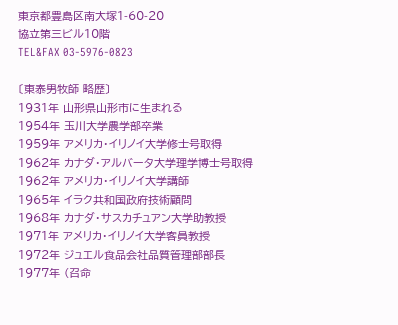東京都豊島区南大塚1-60-20
協立第三ビル10階
TEL&FAX 03-5976-0823

〔東泰男牧師 略歴〕
1931年 山形県山形市に生まれる
1954年 玉川大学農学部卒業
1959年 アメリカ・イリノイ大学修士号取得
1962年 カナダ・アルバータ大学理学博士号取得
1962年 アメリカ・イリノイ大学講師
1965年 イラク共和国政府技術顧問
1968年 カナダ・サスカチュアン大学助教授
1971年 アメリカ・イリノイ大学客員教授
1972年 ジュエル食品会社品質管理部部長
1977年 (召命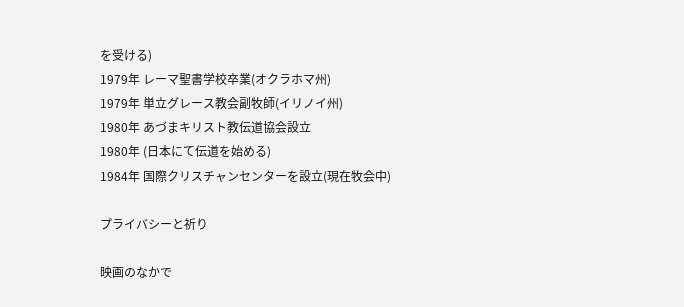を受ける)
1979年 レーマ聖書学校卒業(オクラホマ州)
1979年 単立グレース教会副牧師(イリノイ州)
1980年 あづまキリスト教伝道協会設立
1980年 (日本にて伝道を始める)
1984年 国際クリスチャンセンターを設立(現在牧会中)

プライバシーと祈り

映画のなかで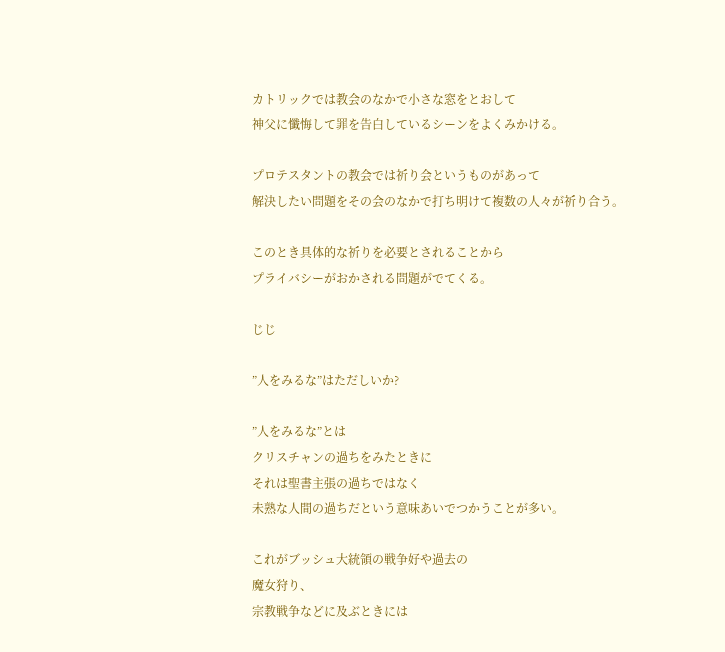カトリックでは教会のなかで小さな窓をとおして
神父に懺悔して罪を告白しているシーンをよくみかける。

プロテスタントの教会では祈り会というものがあって
解決したい問題をその会のなかで打ち明けて複数の人々が祈り合う。

このとき具体的な祈りを必要とされることから
プライバシーがおかされる問題がでてくる。

じじ

”人をみるな”はただしいか?

”人をみるな”とは
クリスチャンの過ちをみたときに
それは聖書主張の過ちではなく
未熟な人間の過ちだという意味あいでつかうことが多い。

これがブッシュ大統領の戦争好や過去の
魔女狩り、
宗教戦争などに及ぶときには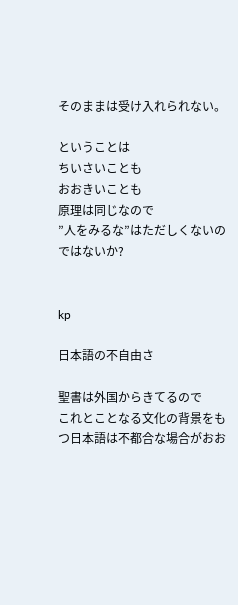そのままは受け入れられない。

ということは
ちいさいことも
おおきいことも
原理は同じなので
”人をみるな”はただしくないのではないか?


kp

日本語の不自由さ

聖書は外国からきてるので
これとことなる文化の背景をもつ日本語は不都合な場合がおお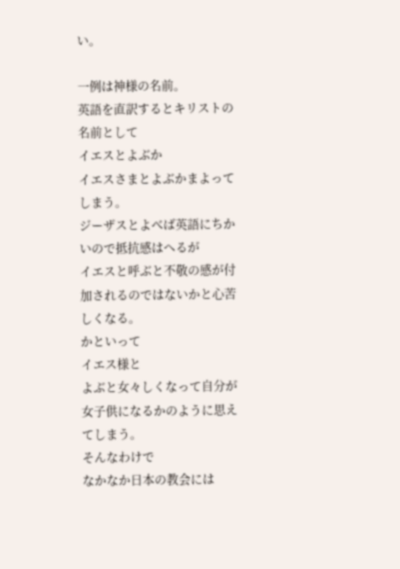い。

一例は神様の名前。
英語を直訳するとキリストの名前として
イエスとよぶか
イエスさまとよぶかまよってしまう。
ジーザスとよべば英語にちかいので抵抗感はへるが
イエスと呼ぶと不敬の感が付加されるのではないかと心苦しくなる。
かといって
イエス様と
よぶと女々しくなって自分が女子供になるかのように思えてしまう。
そんなわけで
なかなか日本の教会には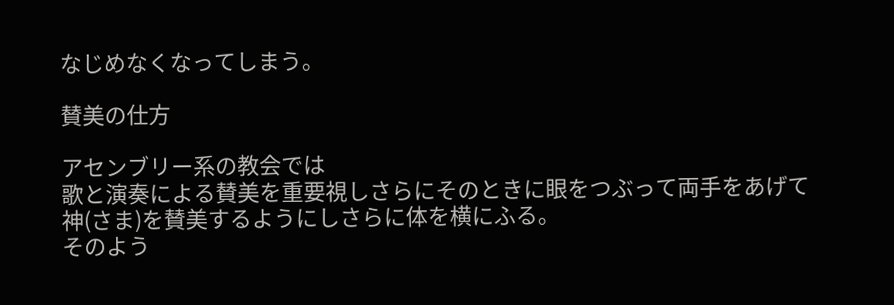なじめなくなってしまう。

賛美の仕方

アセンブリー系の教会では
歌と演奏による賛美を重要視しさらにそのときに眼をつぶって両手をあげて
神(さま)を賛美するようにしさらに体を横にふる。
そのよう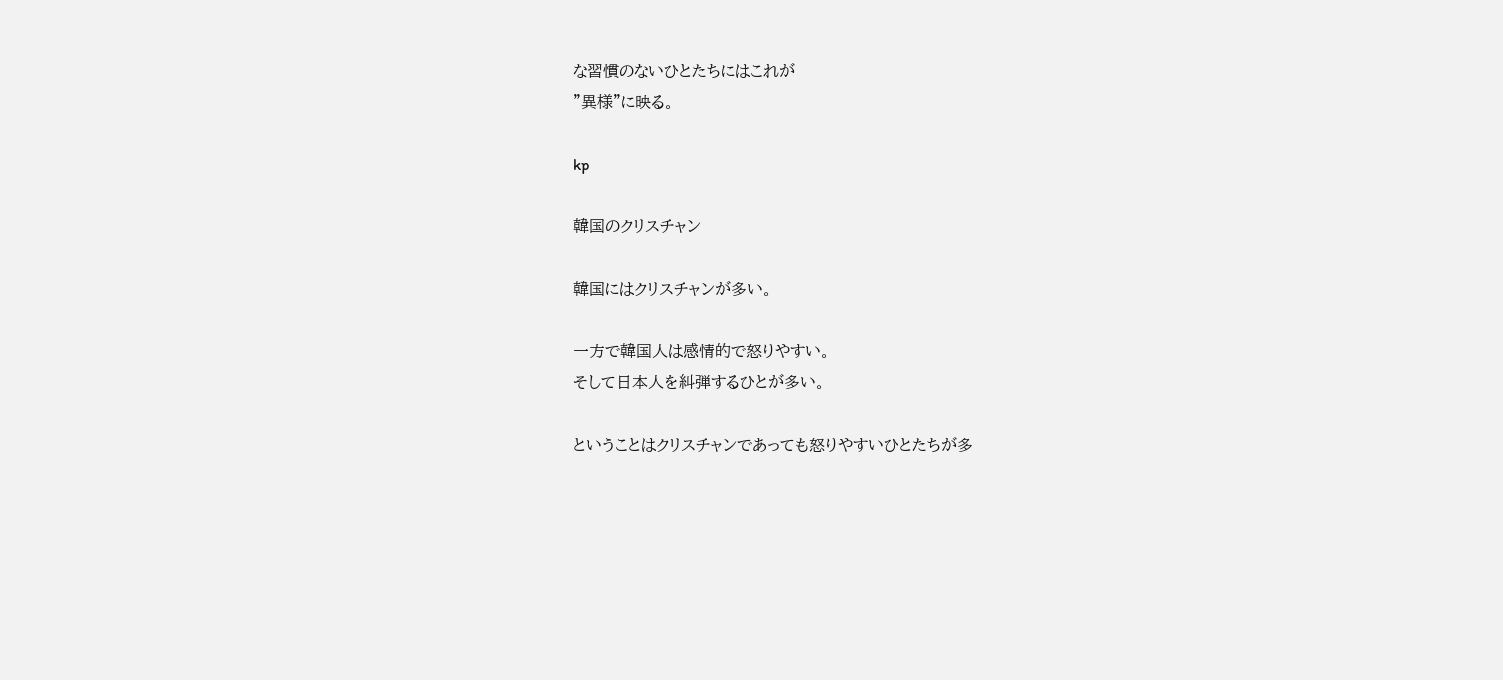な習慣のないひとたちにはこれが
”異様”に映る。

kp

韓国のクリスチャン

韓国にはクリスチャンが多い。

一方で韓国人は感情的で怒りやすい。
そして日本人を糾弾するひとが多い。

ということはクリスチャンであっても怒りやすいひとたちが多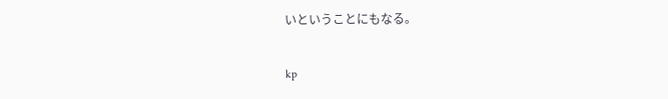いということにもなる。

kp